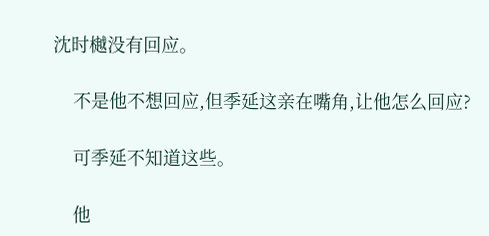沈时樾没有回应。

    不是他不想回应,但季延这亲在嘴角,让他怎么回应?

    可季延不知道这些。

    他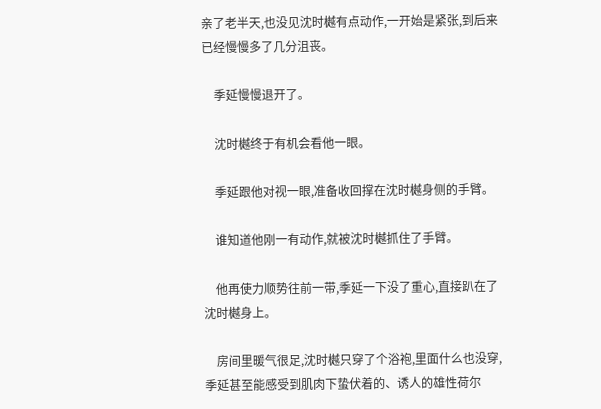亲了老半天,也没见沈时樾有点动作,一开始是紧张,到后来已经慢慢多了几分沮丧。

    季延慢慢退开了。

    沈时樾终于有机会看他一眼。

    季延跟他对视一眼,准备收回撑在沈时樾身侧的手臂。

    谁知道他刚一有动作,就被沈时樾抓住了手臂。

    他再使力顺势往前一带,季延一下没了重心,直接趴在了沈时樾身上。

    房间里暖气很足,沈时樾只穿了个浴袍,里面什么也没穿,季延甚至能感受到肌肉下蛰伏着的、诱人的雄性荷尔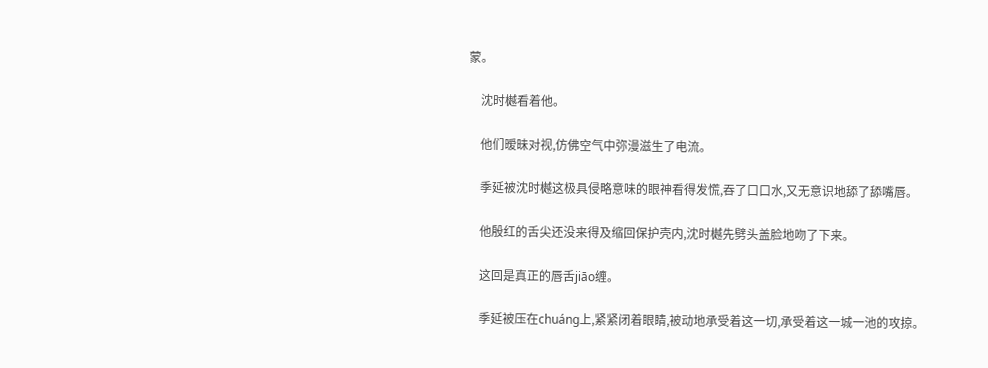蒙。

    沈时樾看着他。

    他们暧昧对视,仿佛空气中弥漫滋生了电流。

    季延被沈时樾这极具侵略意味的眼神看得发慌,吞了口口水,又无意识地舔了舔嘴唇。

    他殷红的舌尖还没来得及缩回保护壳内,沈时樾先劈头盖脸地吻了下来。

    这回是真正的唇舌jiāo缠。

    季延被压在chuáng上,紧紧闭着眼睛,被动地承受着这一切,承受着这一城一池的攻掠。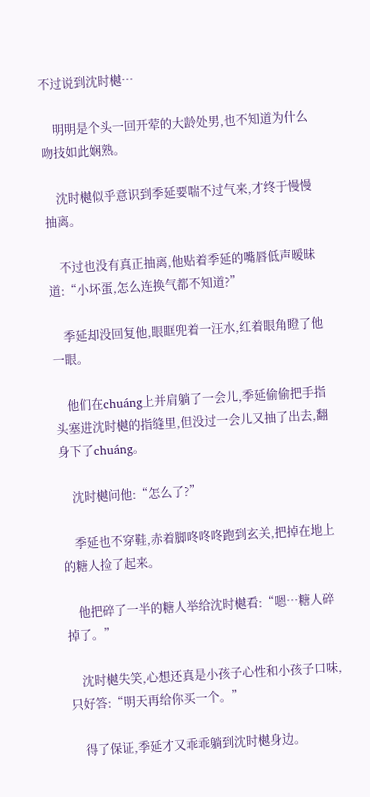不过说到沈时樾…

    明明是个头一回开荤的大龄处男,也不知道为什么吻技如此娴熟。

    沈时樾似乎意识到季延要喘不过气来,才终于慢慢抽离。

    不过也没有真正抽离,他贴着季延的嘴唇低声暧昧道:“小坏蛋,怎么连换气都不知道?”

    季延却没回复他,眼眶兜着一汪水,红着眼角瞪了他一眼。

    他们在chuáng上并肩躺了一会儿,季延偷偷把手指头塞进沈时樾的指缝里,但没过一会儿又抽了出去,翻身下了chuáng。

    沈时樾问他:“怎么了?”

    季延也不穿鞋,赤着脚咚咚咚跑到玄关,把掉在地上的糖人捡了起来。

    他把碎了一半的糖人举给沈时樾看:“嗯…糖人碎掉了。”

    沈时樾失笑,心想还真是小孩子心性和小孩子口味,只好答:“明天再给你买一个。”

    得了保证,季延才又乖乖躺到沈时樾身边。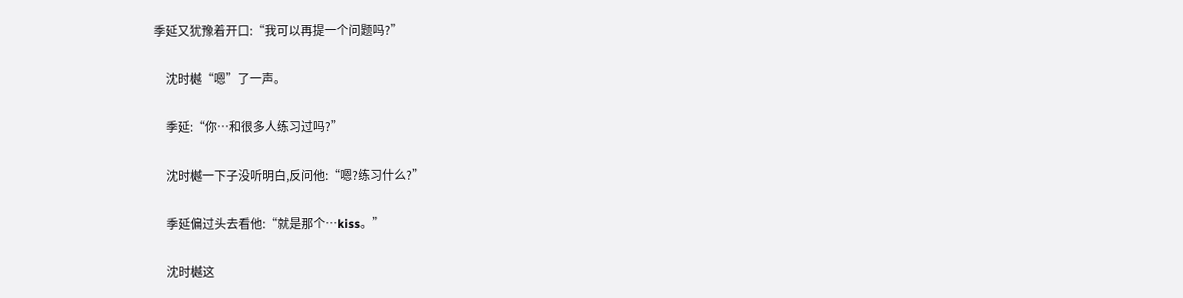季延又犹豫着开口:“我可以再提一个问题吗?”

    沈时樾“嗯”了一声。

    季延:“你…和很多人练习过吗?”

    沈时樾一下子没听明白,反问他:“嗯?练习什么?”

    季延偏过头去看他:“就是那个…kiss。”

    沈时樾这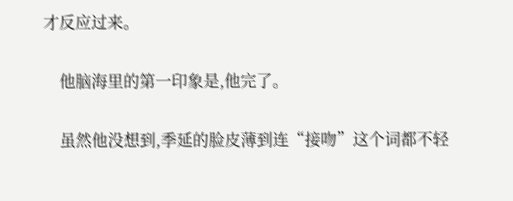才反应过来。

    他脑海里的第一印象是,他完了。

    虽然他没想到,季延的脸皮薄到连“接吻”这个词都不轻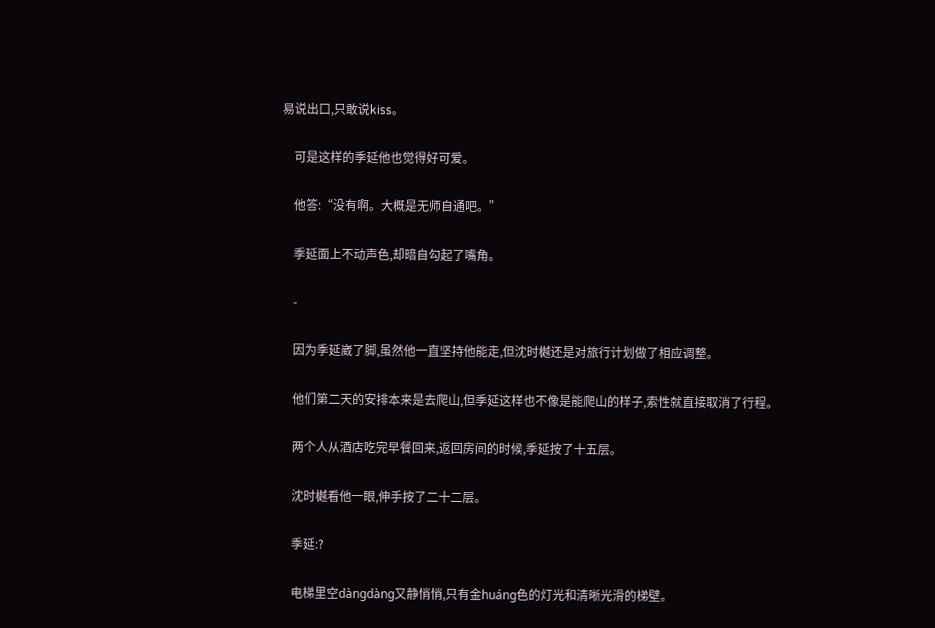易说出口,只敢说kiss。

    可是这样的季延他也觉得好可爱。

    他答:“没有啊。大概是无师自通吧。”

    季延面上不动声色,却暗自勾起了嘴角。

    -

    因为季延崴了脚,虽然他一直坚持他能走,但沈时樾还是对旅行计划做了相应调整。

    他们第二天的安排本来是去爬山,但季延这样也不像是能爬山的样子,索性就直接取消了行程。

    两个人从酒店吃完早餐回来,返回房间的时候,季延按了十五层。

    沈时樾看他一眼,伸手按了二十二层。

    季延:?

    电梯里空dàngdàng又静悄悄,只有金huáng色的灯光和清晰光滑的梯壁。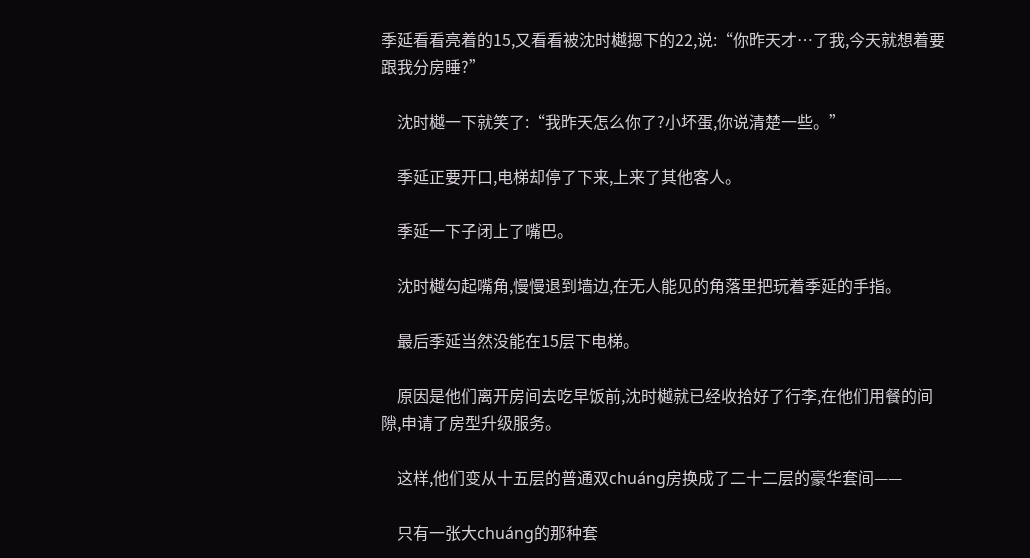季延看看亮着的15,又看看被沈时樾摁下的22,说:“你昨天才…了我,今天就想着要跟我分房睡?”

    沈时樾一下就笑了:“我昨天怎么你了?小坏蛋,你说清楚一些。”

    季延正要开口,电梯却停了下来,上来了其他客人。

    季延一下子闭上了嘴巴。

    沈时樾勾起嘴角,慢慢退到墙边,在无人能见的角落里把玩着季延的手指。

    最后季延当然没能在15层下电梯。

    原因是他们离开房间去吃早饭前,沈时樾就已经收拾好了行李,在他们用餐的间隙,申请了房型升级服务。

    这样,他们变从十五层的普通双chuáng房换成了二十二层的豪华套间——

    只有一张大chuáng的那种套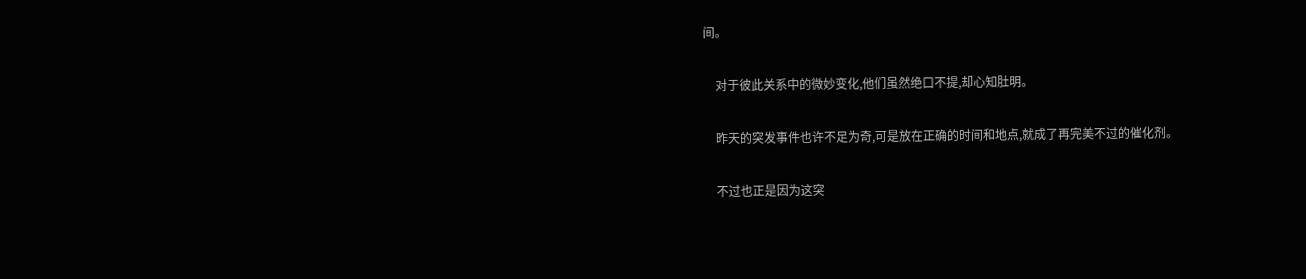间。

    对于彼此关系中的微妙变化,他们虽然绝口不提,却心知肚明。

    昨天的突发事件也许不足为奇,可是放在正确的时间和地点,就成了再完美不过的催化剂。

    不过也正是因为这突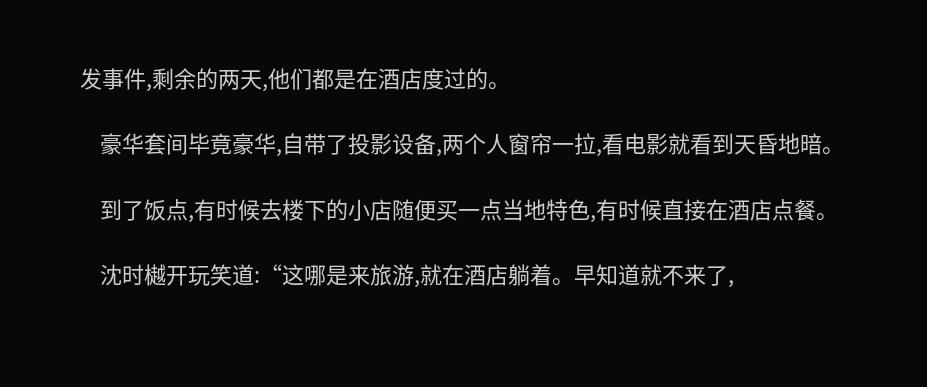发事件,剩余的两天,他们都是在酒店度过的。

    豪华套间毕竟豪华,自带了投影设备,两个人窗帘一拉,看电影就看到天昏地暗。

    到了饭点,有时候去楼下的小店随便买一点当地特色,有时候直接在酒店点餐。

    沈时樾开玩笑道:“这哪是来旅游,就在酒店躺着。早知道就不来了,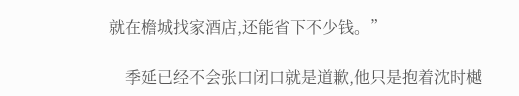就在檐城找家酒店,还能省下不少钱。”

    季延已经不会张口闭口就是道歉,他只是抱着沈时樾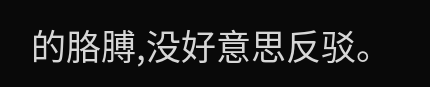的胳膊,没好意思反驳。